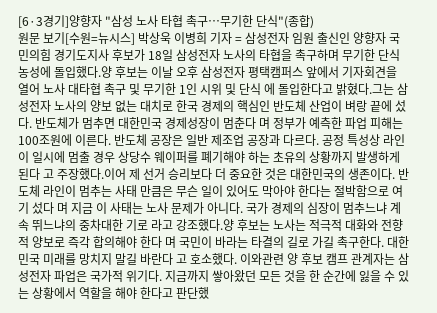[6·3경기]양향자 "삼성 노사 타협 촉구…무기한 단식"(종합)
원문 보기[수원=뉴시스] 박상욱 이병희 기자 = 삼성전자 임원 출신인 양향자 국민의힘 경기도지사 후보가 18일 삼성전자 노사의 타협을 촉구하며 무기한 단식 농성에 돌입했다.양 후보는 이날 오후 삼성전자 평택캠퍼스 앞에서 기자회견을 열어 노사 대타협 촉구 및 무기한 1인 시위 및 단식 에 돌입한다고 밝혔다.그는 삼성전자 노사의 양보 없는 대치로 한국 경제의 핵심인 반도체 산업이 벼랑 끝에 섰다. 반도체가 멈추면 대한민국 경제성장이 멈춘다 며 정부가 예측한 파업 피해는 100조원에 이른다. 반도체 공장은 일반 제조업 공장과 다르다. 공정 특성상 라인이 일시에 멈출 경우 상당수 웨이퍼를 폐기해야 하는 초유의 상황까지 발생하게 된다 고 주장했다.이어 제 선거 승리보다 더 중요한 것은 대한민국의 생존이다. 반도체 라인이 멈추는 사태 만큼은 무슨 일이 있어도 막아야 한다는 절박함으로 여기 섰다 며 지금 이 사태는 노사 문제가 아니다. 국가 경제의 심장이 멈추느냐 계속 뛰느냐의 중차대한 기로 라고 강조했다.양 후보는 노사는 적극적 대화와 전향적 양보로 즉각 합의해야 한다 며 국민이 바라는 타결의 길로 가길 촉구한다. 대한민국 미래를 망치지 말길 바란다 고 호소했다. 이와관련 양 후보 캠프 관계자는 삼성전자 파업은 국가적 위기다. 지금까지 쌓아왔던 모든 것을 한 순간에 잃을 수 있는 상황에서 역할을 해야 한다고 판단했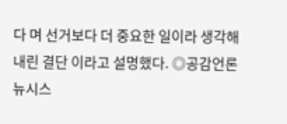다 며 선거보다 더 중요한 일이라 생각해 내린 결단 이라고 설명했다. ◎공감언론 뉴시스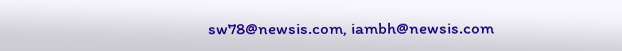sw78@newsis.com, iambh@newsis.com